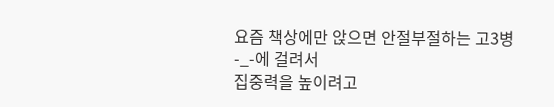요즘 책상에만 앉으면 안절부절하는 고3병-_-에 걸려서
집중력을 높이려고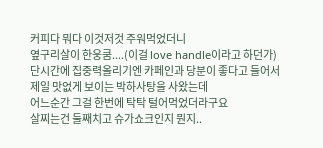커피다 뭐다 이것저것 주워먹었더니
옆구리살이 한웅쿰....(이걸 love handle이라고 하던가)
단시간에 집중력올리기엔 카페인과 당분이 좋다고 들어서
제일 맛없게 보이는 박하사탕을 사왔는데
어느순간 그걸 한번에 탁탁 털어먹었더라구요
살찌는건 둘째치고 슈가쇼크인지 뭔지..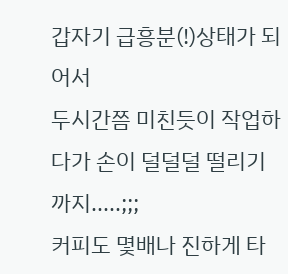갑자기 급흥분(!)상태가 되어서
두시간쯤 미친듯이 작업하다가 손이 덜덜덜 떨리기까지.....;;;
커피도 몇배나 진하게 타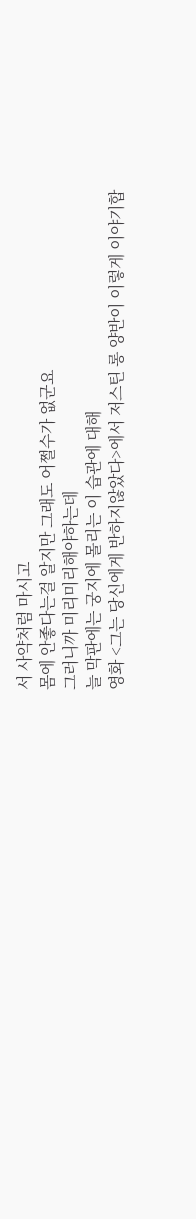서 사약처럼 마시고
몸에 안좋다는걸 알지만 그래도 어쩔수가 없군요
그러니까 미리미리해야하는데
늘 막판에는 궁지에 몰리는 이 습관에 대해
영화 <그는 당신에게 반하지않았다>에서 저스틴 롱 양반이 이렇게 이야기합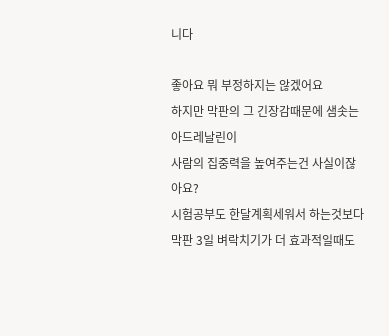니다

좋아요 뭐 부정하지는 않겠어요
하지만 막판의 그 긴장감때문에 샘솟는 아드레날린이
사람의 집중력을 높여주는건 사실이잖아요?
시험공부도 한달계획세워서 하는것보다 막판 3일 벼락치기가 더 효과적일때도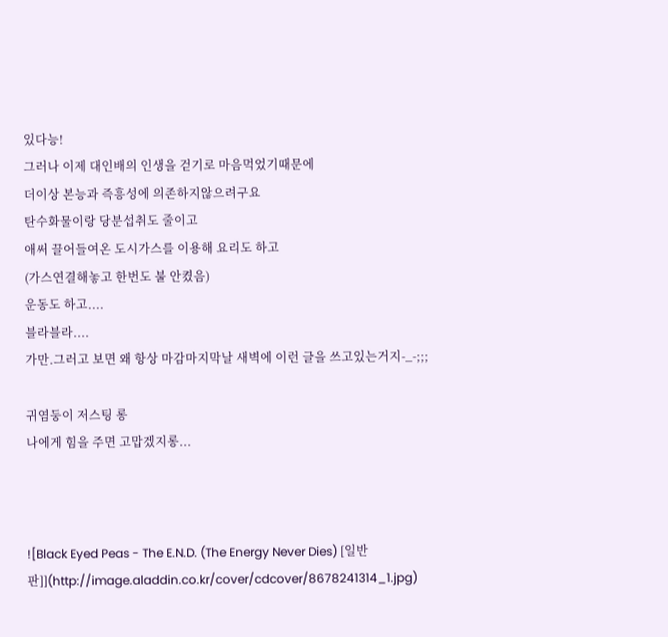있다능!
그러나 이제 대인배의 인생을 걷기로 마음먹었기때문에
더이상 본능과 즉흥성에 의존하지않으려구요
탄수화물이랑 당분섭취도 줄이고
애써 끌어들여온 도시가스를 이용해 요리도 하고
(가스연결해놓고 한번도 불 안켰음)
운동도 하고....
블라블라....
가만.그러고 보면 왜 항상 마감마지막날 새벽에 이런 글을 쓰고있는거지-_-;;;

귀염둥이 저스팅 롱
나에게 힘을 주면 고맙겠지롱...



![Black Eyed Peas - The E.N.D. (The Energy Never Dies) [일반판]](http://image.aladdin.co.kr/cover/cdcover/8678241314_1.jpg)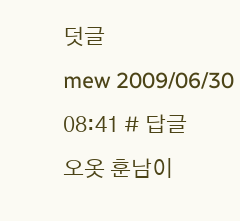덧글
mew 2009/06/30 08:41 # 답글
오옷 훈남이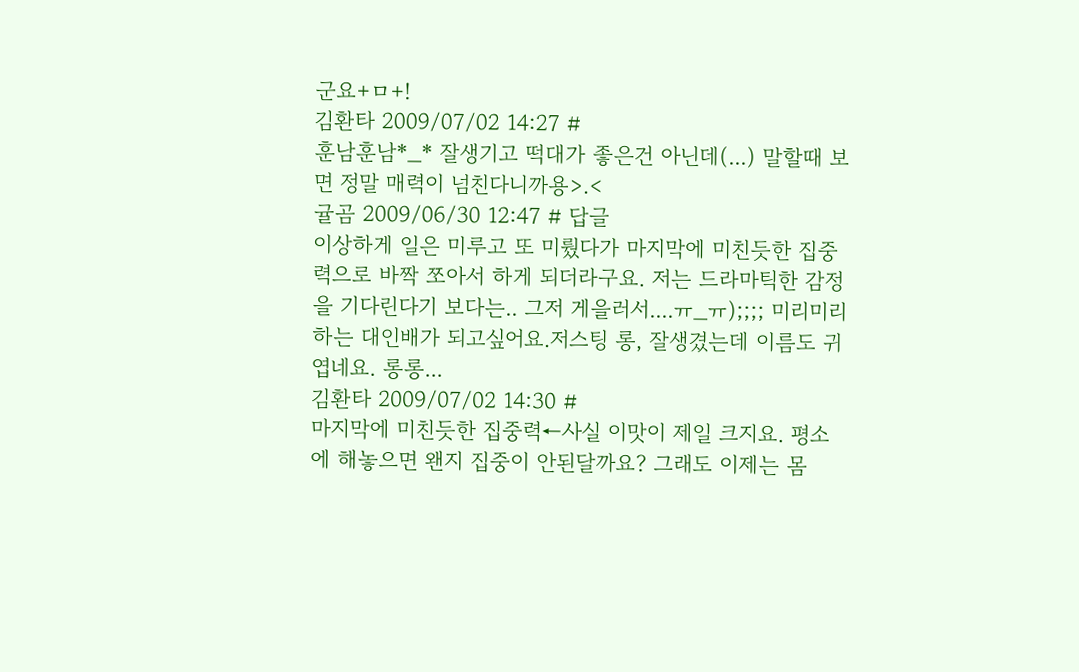군요+ㅁ+!
김환타 2009/07/02 14:27 #
훈남훈남*_* 잘생기고 떡대가 좋은건 아닌데(...) 말할때 보면 정말 매력이 넘친다니까용>.<
귤곰 2009/06/30 12:47 # 답글
이상하게 일은 미루고 또 미뤘다가 마지막에 미친듯한 집중력으로 바짝 쪼아서 하게 되더라구요. 저는 드라마틱한 감정을 기다린다기 보다는.. 그저 게을러서....ㅠ_ㅠ);;;; 미리미리 하는 대인배가 되고싶어요.저스팅 롱, 잘생겼는데 이름도 귀엽네요. 롱롱...
김환타 2009/07/02 14:30 #
마지막에 미친듯한 집중력←사실 이맛이 제일 크지요. 평소에 해놓으면 왠지 집중이 안된달까요? 그래도 이제는 몸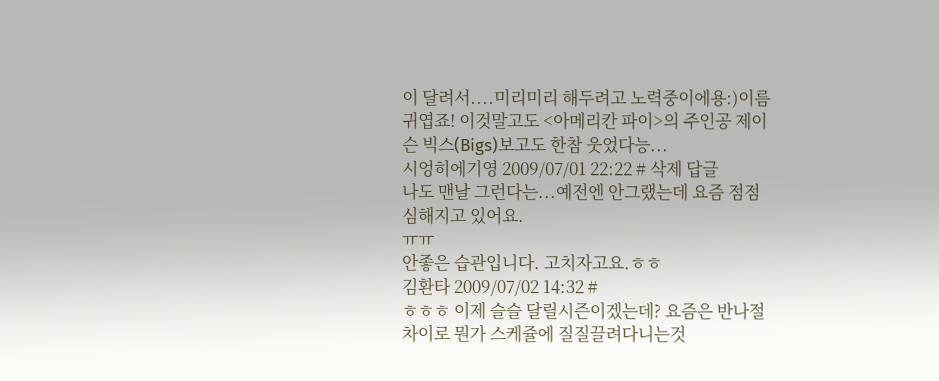이 달려서....미리미리 해두려고 노력중이에용:)이름귀엽죠! 이것말고도 <아메리칸 파이>의 주인공 제이슨 빅스(Bigs)보고도 한참 웃었다능...
시엉히에기영 2009/07/01 22:22 # 삭제 답글
나도 맨날 그런다는...예전엔 안그랬는데 요즘 점점 심해지고 있어요.
ㅠㅠ
안좋은 습관입니다. 고치자고요.ㅎㅎ
김환타 2009/07/02 14:32 #
ㅎㅎㅎ 이제 슬슬 달릴시즌이겠는데? 요즘은 반나절차이로 뭔가 스케쥴에 질질끌려다니는것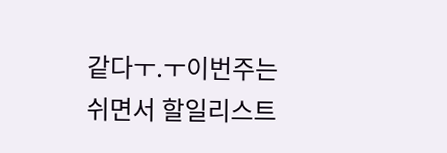같다ㅜ.ㅜ이번주는 쉬면서 할일리스트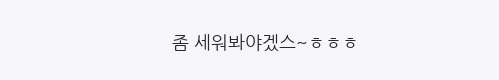좀 세워봐야겠스~ㅎㅎㅎ